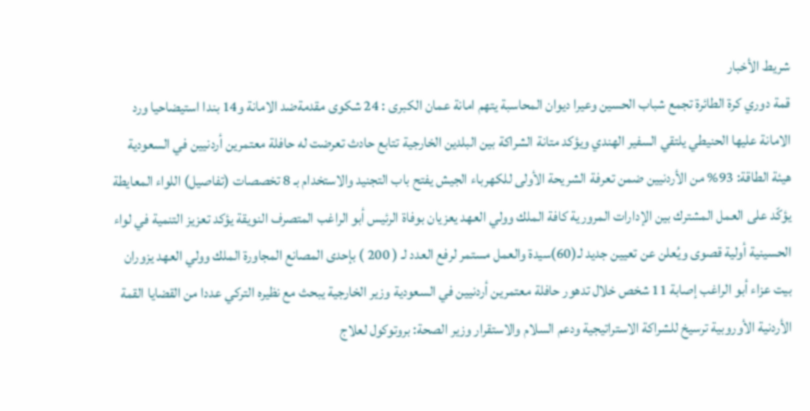شريط الأخبار
قمة دوري كرة الطائرة تجمع شباب الحسين وعيرا ديوان المحاسبة يتهم امانة عمان الكبرى : 24 شكوى مقدمةضد الامانة و14 بندا استيضاحيا ورد الامانة عليها الحنيطي يلتقي السفير الهندي ويؤكد متانة الشراكة بين البلدين الخارجية تتابع حادث تعرضت له حافلة معتمرين أردنيين في السعودية هيئة الطاقة: 93% من الأردنيين ضمن تعرفة الشريحة الأولى للكهرباء الجيش يفتح باب التجنيد والاستخدام بـ 8 تخصصات (تفاصيل) اللواء المعايطة يؤكّد على العمل المشترك بين الإدارات المرورية كافة الملك وولي العهد يعزيان بوفاة الرئيس أبو الراغب المتصرف النويقة يؤكد تعزيز التنمية في لواء الحسينية أولية قصوى ويُعلن عن تعيين جديد لـ(60)سيدة والعمل مستمر لرفع العدد لـ ( 200 ) بإحدى المصانع المجاورة الملك وولي العهد يزوران بيت عزاء أبو الراغب إصابة 11 شخص خلال تدهور حافلة معتمرين أردنيين في السعودية وزير الخارجية يبحث مع نظيره التركي عددا من القضايا القمة الأردنية الأوروبية ترسيخ للشراكة الاستراتيجية ودعم السلام والاستقرار وزير الصحة: بروتوكول لعلاج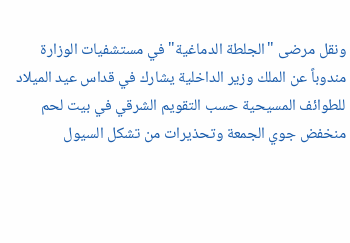ونقل مرضى "الجلطة الدماغية" في مستشفيات الوزارة مندوباً عن الملك وزير الداخلية يشارك في قداس عيد الميلاد للطوائف المسيحية حسب التقويم الشرقي في بيت لحم منخفض جوي الجمعة وتحذيرات من تشكل السيول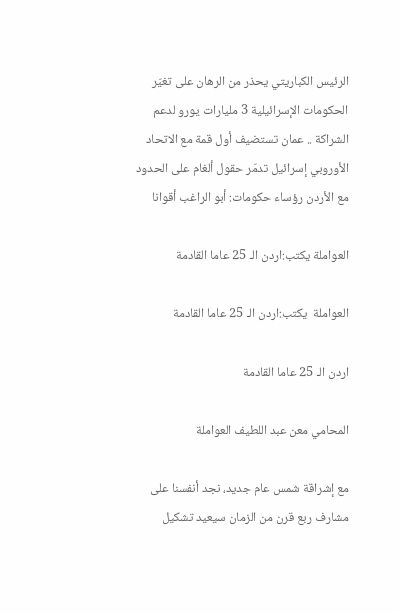الرئيس الكباريتي يحذر من الرهان على تغيّر الحكومات الإسرائيلية 3 مليارات يورو لدعم الشراكة .. عمان تستضيف أول قمة مع الاتحاد الأوروبي إسرائيل تدمّر حقول ألغام على الحدود مع الأردن رؤساء حكومات: أبو الراغب أقوانا

العواملة يكتب:اردن الـ 25 عاما القادمة

العواملة  يكتب:اردن الـ 25 عاما القادمة

اردن الـ 25 عاما القادمة

المحامي معن عبد اللطيف العواملة

مع إشراقة شمس عام جديد، نجد أنفسنا على مشارف ربع قرن من الزمان سيعيد تشكيل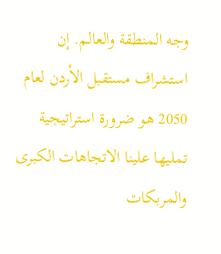وجه المنطقة والعالم. إن استشراف مستقبل الأردن لعام 2050 هو ضرورة استراتيجية تمليها علينا الاتجاهات الكبرى والمربكات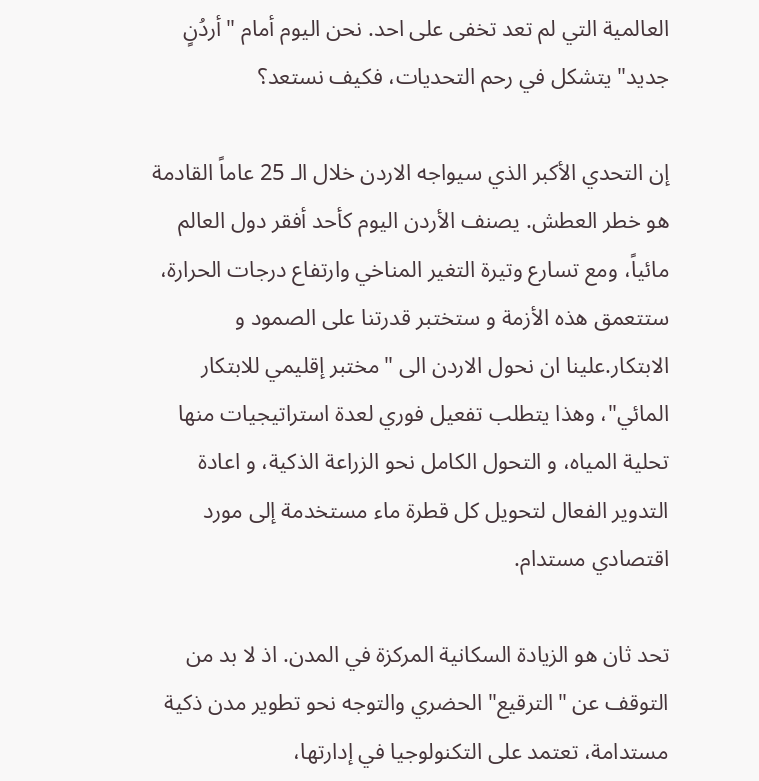العالمية التي لم تعد تخفى على احد. نحن اليوم أمام "أردُنٍ جديد" يتشكل في رحم التحديات، فكيف نستعد؟

إن التحدي الأكبر الذي سيواجه الاردن خلال الـ 25 عاماً القادمة هو خطر العطش. يصنف الأردن اليوم كأحد أفقر دول العالم مائياً، ومع تسارع وتيرة التغير المناخي وارتفاع درجات الحرارة، ستتعمق هذه الأزمة و ستختبر قدرتنا على الصمود و الابتكار.علينا ان نحول الاردن الى "مختبر إقليمي للابتكار المائي"، وهذا يتطلب تفعيل فوري لعدة استراتيجيات منها تحلية المياه، و التحول الكامل نحو الزراعة الذكية، و اعادة التدوير الفعال لتحويل كل قطرة ماء مستخدمة إلى مورد اقتصادي مستدام.

تحد ثان هو الزيادة السكانية المركزة في المدن. اذ لا بد من التوقف عن "الترقيع" الحضري والتوجه نحو تطوير مدن ذكية مستدامة، تعتمد على التكنولوجيا في إدارتها،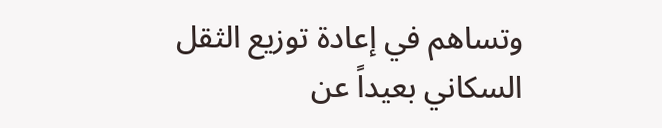وتساهم في إعادة توزيع الثقل السكاني بعيداً عن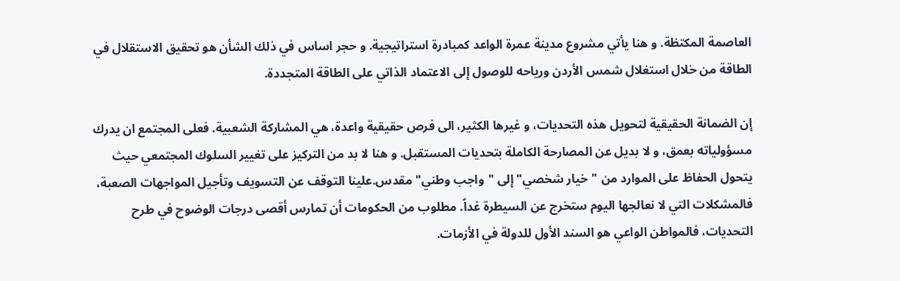العاصمة المكتظة. و هنا يأتي مشروع مدينة عمرة الواعد كمبادرة استراتيجية. و حجر اساس في ذلك الشأن هو تحقيق الاستقلال في الطاقة من خلال استغلال شمس الأردن ورياحه للوصول إلى الاعتماد الذاتي على الطاقة المتجددة.

إن الضمانة الحقيقية لتحويل هذه التحديات، و غيرها الكثير، الى فرص حقيقية واعدة، هي المشاركة الشعبية. فعلى المجتمع ان يدرك مسؤولياته بعمق، و لا بديل عن المصارحة الكاملة بتحديات المستقبل. و هنا لا بد من التركيز على تغيير السلوك المجتمعي حيث يتحول الحفاظ على الموارد من "خيار شخصي" إلى "واجب وطني" مقدس.علينا التوقف عن التسويف وتأجيل المواجهات الصعبة، فالمشكلات التي لا نعالجها اليوم ستخرج عن السيطرة غداً. مطلوب من الحكومات أن تمارس أقصى درجات الوضوح في طرح التحديات، فالمواطن الواعي هو السند الأول للدولة في الأزمات.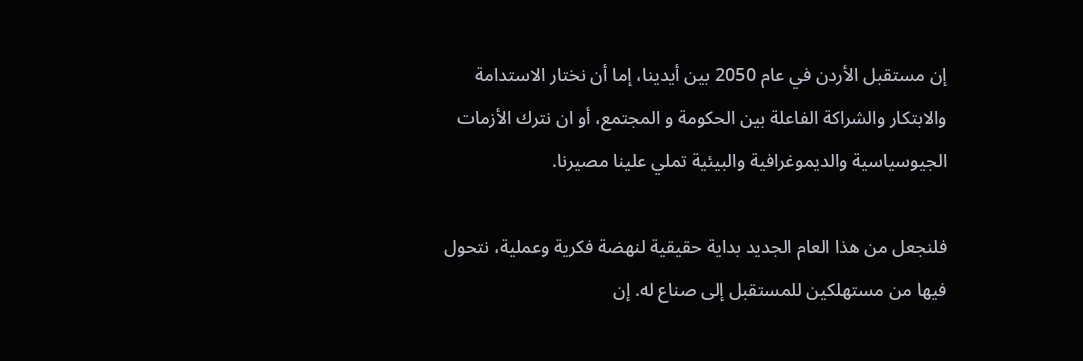إن مستقبل الأردن في عام 2050 بين أيدينا، إما أن نختار الاستدامة والابتكار والشراكة الفاعلة بين الحكومة و المجتمع، أو ان نترك الأزمات الجيوسياسية والديموغرافية والبيئية تملي علينا مصيرنا.

فلنجعل من هذا العام الجديد بداية حقيقية لنهضة فكرية وعملية، نتحول فيها من مستهلكين للمستقبل إلى صناع له. إن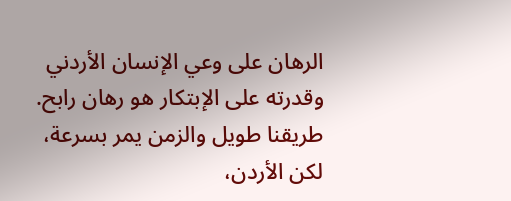الرهان على وعي الإنسان الأردني وقدرته على الإبتكار هو رهان رابح. طريقنا طويل والزمن يمر بسرعة، لكن الأردن،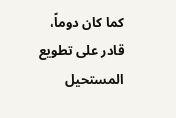كما كان دوماً، قادر على تطويع المستحيل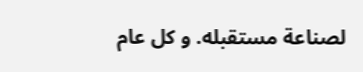لصناعة مستقبله. و كل عام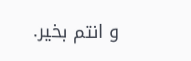و انتم بخير.